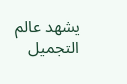يشهد عالم التجميل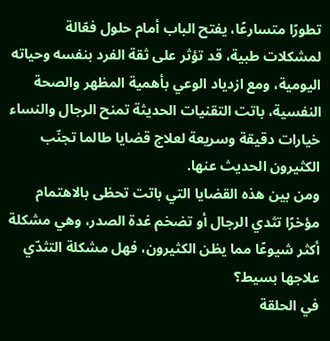تطورًا متسارعًا، يفتح الباب أمام حلول فعّالة لمشكلات طبية، قد تؤثر على ثقة الفرد بنفسه وحياته اليومية، ومع ازدياد الوعي بأهمية المظهر والصحة النفسية، باتت التقنيات الحديثة تمنح الرجال والنساء خيارات دقيقة وسريعة لعلاج قضايا طالما تجنّب الكثيرون الحديث عنها.
ومن بين هذه القضايا التي باتت تحظى بالاهتمام مؤخرًا تثدي الرجال أو تضخم غدة الصدر، وهي مشكلة أكثر شيوعًا مما يظن الكثيرون، فهل مشكلة التثدّي علاجها بسيط؟
في الحلقة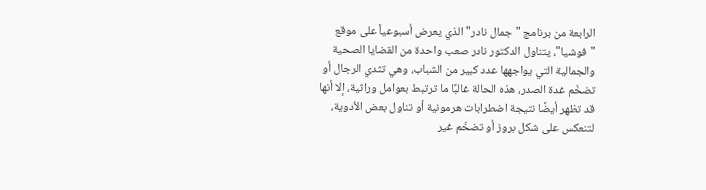الرابعة من برنامج "جمال نادر" الذي يعرض أسبوعياً على موقع "فوشيا"، يتناول الدكتور نادر صعب واحدة من القضايا الصحية والجمالية التي يواجهها عدد كبير من الشباب، وهي تثدي الرجال أو تضخّم غدة الصدر، هذه الحالة غالبًا ما ترتبط بعوامل وراثية، إلا أنها قد تظهر أيضًا نتيجة اضطرابات هرمونية أو تناول بعض الأدوية، لتنعكس على شكل بروز أو تضخّم غير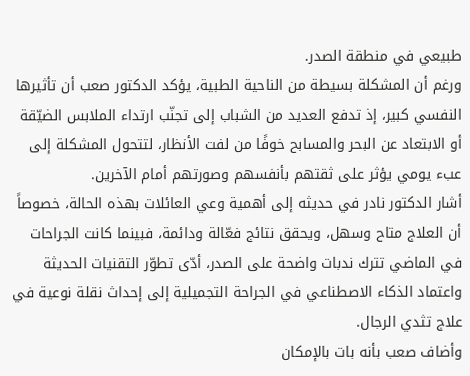طبيعي في منطقة الصدر.
ورغم أن المشكلة بسيطة من الناحية الطبية، يؤكد الدكتور صعب أن تأثيرها النفسي كبير، إذ تدفع العديد من الشباب إلى تجنّب ارتداء الملابس الضيّقة أو الابتعاد عن البحر والمسابح خوفًا من لفت الأنظار، لتتحول المشكلة إلى عبء يومي يؤثر على ثقتهم بأنفسهم وصورتهم أمام الآخرين.
أشار الدكتور نادر في حديثه إلى أهمية وعي العائلات بهذه الحالة، خصوصاً أن العلاج متاح وسهل، ويحقق نتائج فعّالة ودائمة، فبينما كانت الجراحات في الماضي تترك ندبات واضحة على الصدر، أدّى تطوّر التقنيات الحديثة واعتماد الذكاء الاصطناعي في الجراحة التجميلية إلى إحداث نقلة نوعية في علاج تثدي الرجال.
وأضاف صعب بأنه بات بالإمكان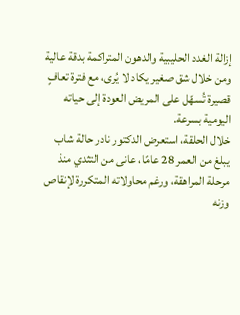إزالة الغدد الحليبية والدهون المتراكمة بدقة عالية ومن خلال شق صغير يكاد لا يُرى، مع فترة تعافٍ قصيرة تُسهّل على المريض العودة إلى حياته اليومية بسرعة.
خلال الحلقة، استعرض الدكتور نادر حالة شاب يبلغ من العمر 28 عامًا، عانى من التثدي منذ مرحلة المراهقة، ورغم محاولاته المتكررة لإنقاص وزنه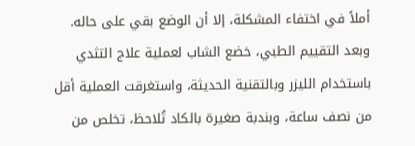أملاً في اختفاء المشكلة، إلا أن الوضع بقي على حاله.
وبعد التقييم الطبي، خضع الشاب لعملية علاج التثدي باستخدام الليزر وبالتقنية الحديثة، واستغرقت العملية أقل من نصف ساعة، وبندبة صغيرة بالكاد تُلاحظ، تخلص من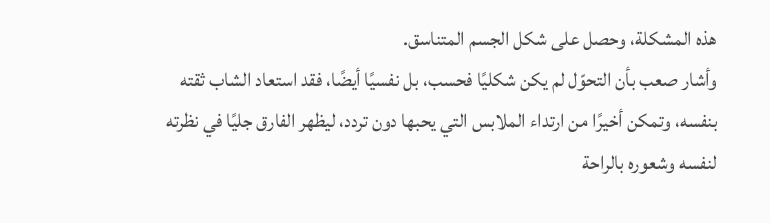هذه المشكلة، وحصل على شكل الجسم المتناسق.
وأشار صعب بأن التحوّل لم يكن شكليًا فحسب، بل نفسيًا أيضًا، فقد استعاد الشاب ثقته بنفسه، وتمكن أخيرًا من ارتداء الملابس التي يحبها دون تردد، ليظهر الفارق جليًا في نظرته لنفسه وشعوره بالراحة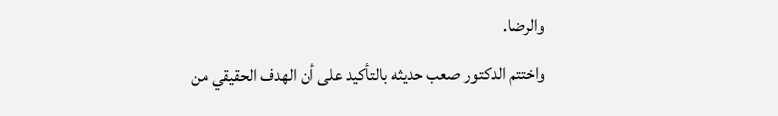والرضا.
واختتم الدكتور صعب حديثه بالتأكيد على أن الهدف الحقيقي من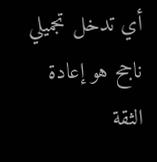أي تدخل تجميلي ناجح هو إعادة الثقة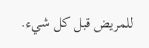للمريض قبل كل شيء.